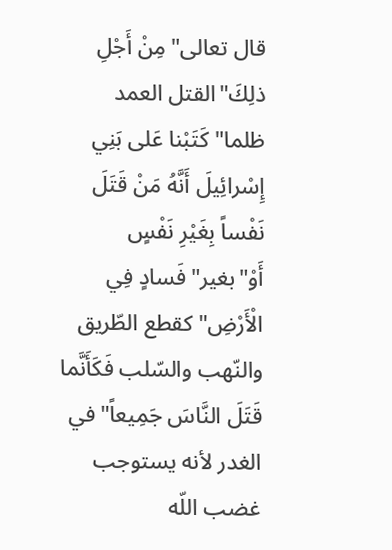قال تعالى"مِنْ أَجْلِ ذلِكَ"القتل العمد ظلما"كَتَبْنا عَلى بَنِي إِسْرائِيلَ أَنَّهُ مَنْ قَتَلَ نَفْساً بِغَيْرِ نَفْسٍ أَوْ"بغير"فَسادٍ فِي الْأَرْضِ"كقطع الطّريق والنّهب والسّلب فَكَأَنَّما قَتَلَ النَّاسَ جَمِيعاً"في الغدر لأنه يستوجب غضب اللّه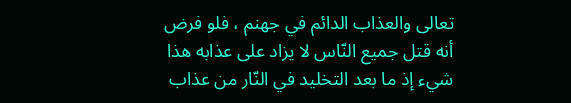تعالى والعذاب الدائم في جهنم ، فلو فرض أنه قتل جميع النّاس لا يزاد على عذابه هذا شيء إذ ما بعد التخليد في النّار من عذاب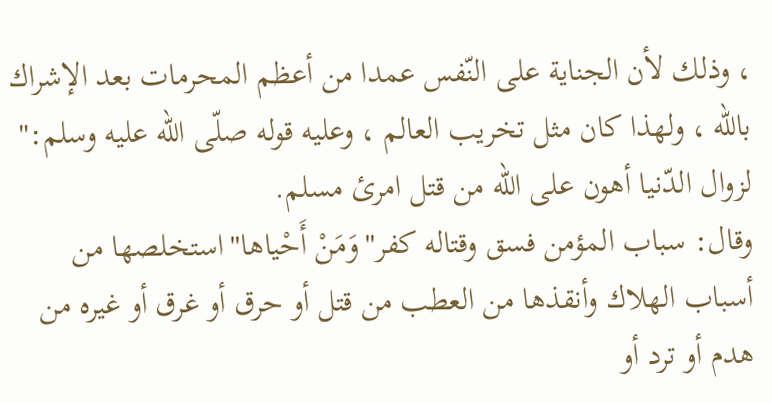، وذلك لأن الجناية على النّفس عمدا من أعظم المحرمات بعد الإشراك باللّه ، ولهذا كان مثل تخريب العالم ، وعليه قوله صلّى اللّه عليه وسلم:"
لزوال الدّنيا أهون على اللّه من قتل امرئ مسلم.
وقال: سباب المؤمن فسق وقتاله كفر"وَمَنْ أَحْياها"استخلصها من أسباب الهلاك وأنقذها من العطب من قتل أو حرق أو غرق أو غيره من هدم أو ترد أو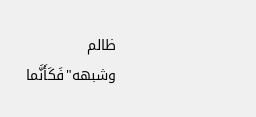ظالم وشبهه"فَكَأَنَّما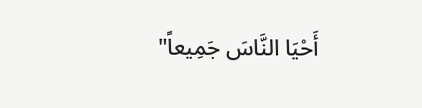أَحْيَا النَّاسَ جَمِيعاً"